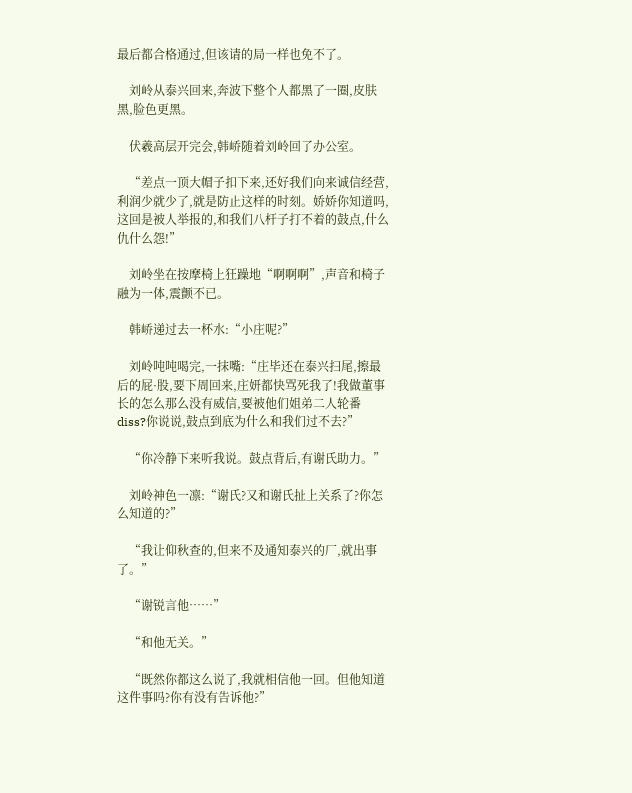最后都合格通过,但该请的局一样也免不了。

    刘岭从泰兴回来,奔波下整个人都黑了一圈,皮肤黑,脸色更黑。

    伏羲高层开完会,韩峤随着刘岭回了办公室。

    “差点一顶大帽子扣下来,还好我们向来诚信经营,利润少就少了,就是防止这样的时刻。娇娇你知道吗,这回是被人举报的,和我们八杆子打不着的鼓点,什么仇什么怨!”

    刘岭坐在按摩椅上狂躁地“啊啊啊”,声音和椅子融为一体,震颤不已。

    韩峤递过去一杯水:“小庄呢?”

    刘岭吨吨喝完,一抹嘴:“庄毕还在泰兴扫尾,擦最后的屁·股,要下周回来,庄妍都快骂死我了!我做董事长的怎么那么没有威信,要被他们姐弟二人轮番diss?你说说,鼓点到底为什么和我们过不去?”

    “你冷静下来听我说。鼓点背后,有谢氏助力。”

    刘岭神色一凛:“谢氏?又和谢氏扯上关系了?你怎么知道的?”

    “我让仰秋查的,但来不及通知泰兴的厂,就出事了。”

    “谢锐言他……”

    “和他无关。”

    “既然你都这么说了,我就相信他一回。但他知道这件事吗?你有没有告诉他?”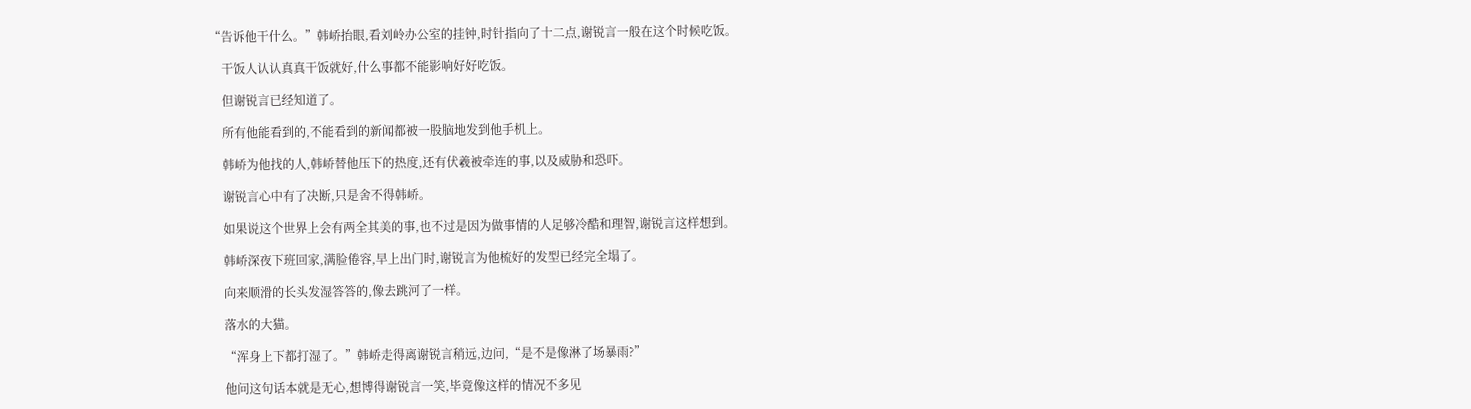“告诉他干什么。”韩峤抬眼,看刘岭办公室的挂钟,时针指向了十二点,谢锐言一般在这个时候吃饭。

    干饭人认认真真干饭就好,什么事都不能影响好好吃饭。

    但谢锐言已经知道了。

    所有他能看到的,不能看到的新闻都被一股脑地发到他手机上。

    韩峤为他找的人,韩峤替他压下的热度,还有伏羲被牵连的事,以及威胁和恐吓。

    谢锐言心中有了决断,只是舍不得韩峤。

    如果说这个世界上会有两全其美的事,也不过是因为做事情的人足够冷酷和理智,谢锐言这样想到。

    韩峤深夜下班回家,满脸倦容,早上出门时,谢锐言为他梳好的发型已经完全塌了。

    向来顺滑的长头发湿答答的,像去跳河了一样。

    落水的大猫。

    “浑身上下都打湿了。”韩峤走得离谢锐言稍远,边问,“是不是像淋了场暴雨?”

    他问这句话本就是无心,想博得谢锐言一笑,毕竟像这样的情况不多见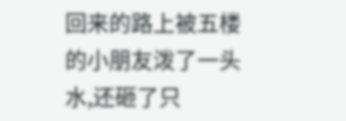回来的路上被五楼的小朋友泼了一头水,还砸了只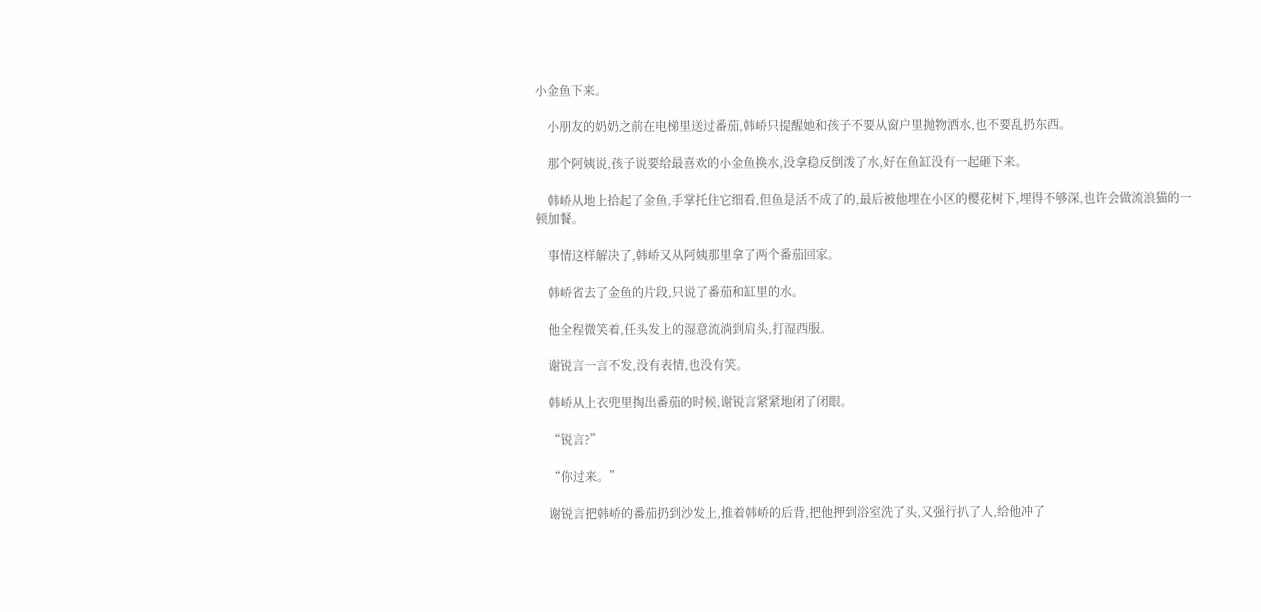小金鱼下来。

    小朋友的奶奶之前在电梯里送过番茄,韩峤只提醒她和孩子不要从窗户里抛物洒水,也不要乱扔东西。

    那个阿姨说,孩子说要给最喜欢的小金鱼换水,没拿稳反倒泼了水,好在鱼缸没有一起砸下来。

    韩峤从地上拾起了金鱼,手掌托住它细看,但鱼是活不成了的,最后被他埋在小区的樱花树下,埋得不够深,也许会做流浪猫的一顿加餐。

    事情这样解决了,韩峤又从阿姨那里拿了两个番茄回家。

    韩峤省去了金鱼的片段,只说了番茄和缸里的水。

    他全程微笑着,任头发上的湿意流淌到肩头,打湿西服。

    谢锐言一言不发,没有表情,也没有笑。

    韩峤从上衣兜里掏出番茄的时候,谢锐言紧紧地闭了闭眼。

    “锐言?”

    “你过来。”

    谢锐言把韩峤的番茄扔到沙发上,推着韩峤的后背,把他押到浴室洗了头,又强行扒了人,给他冲了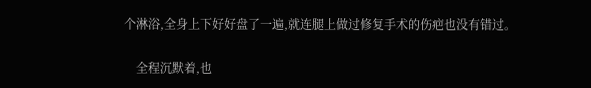个淋浴,全身上下好好盘了一遍,就连腿上做过修复手术的伤疤也没有错过。

    全程沉默着,也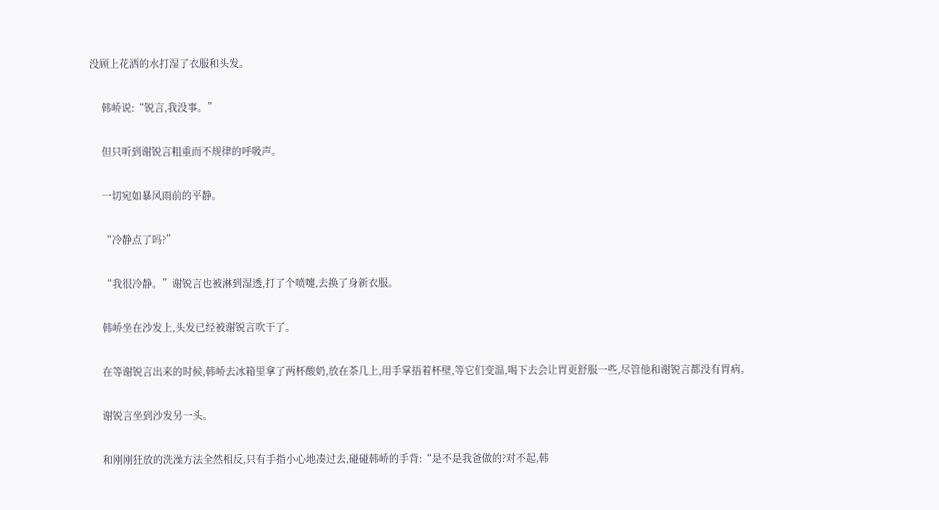没顾上花洒的水打湿了衣服和头发。

    韩峤说:“锐言,我没事。”

    但只听到谢锐言粗重而不规律的呼吸声。

    一切宛如暴风雨前的平静。

    “冷静点了吗?”

    “我很冷静。”谢锐言也被淋到湿透,打了个喷嚏,去换了身新衣服。

    韩峤坐在沙发上,头发已经被谢锐言吹干了。

    在等谢锐言出来的时候,韩峤去冰箱里拿了两杯酸奶,放在茶几上,用手掌捂着杯壁,等它们变温,喝下去会让胃更舒服一些,尽管他和谢锐言都没有胃病。

    谢锐言坐到沙发另一头。

    和刚刚狂放的洗澡方法全然相反,只有手指小心地凑过去,碰碰韩峤的手背:“是不是我爸做的?对不起,韩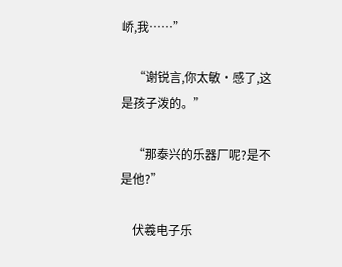峤,我……”

    “谢锐言,你太敏·感了,这是孩子泼的。”

    “那泰兴的乐器厂呢?是不是他?”

    伏羲电子乐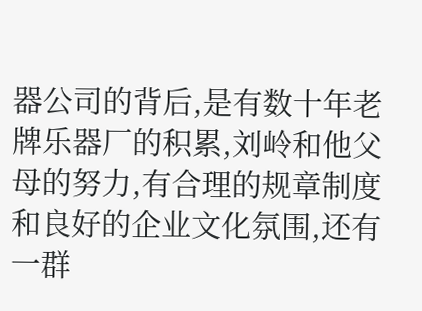器公司的背后,是有数十年老牌乐器厂的积累,刘岭和他父母的努力,有合理的规章制度和良好的企业文化氛围,还有一群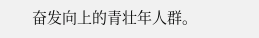奋发向上的青壮年人群。